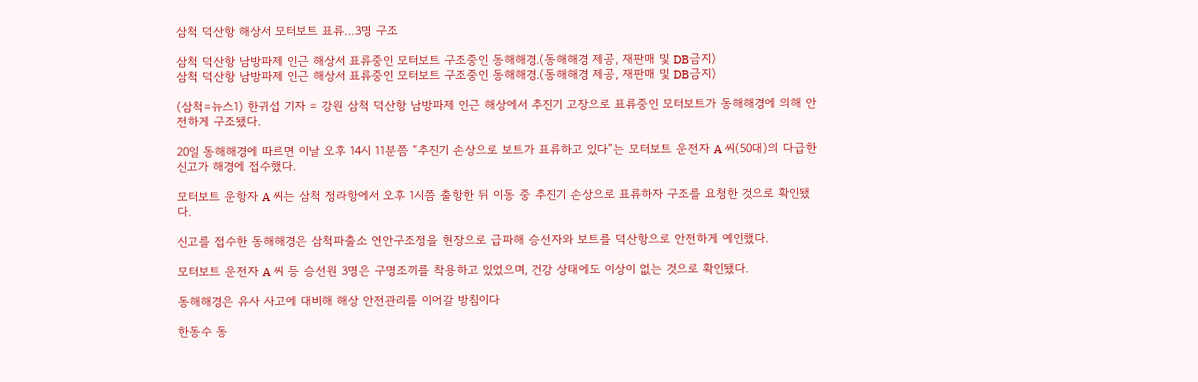삼척 덕산항 해상서 모터보트 표류…3명 구조

삼척 덕산항 남방파제 인근 해상서 표류중인 모터보트 구조중인 동해해경.(동해해경 제공, 재판매 및 DB금지)
삼척 덕산항 남방파제 인근 해상서 표류중인 모터보트 구조중인 동해해경.(동해해경 제공, 재판매 및 DB금지)

(삼척=뉴스1) 한귀섭 기자 = 강원 삼척 덕산항 남방파제 인근 해상에서 추진기 고장으로 표류중인 모터보트가 동해해경에 의해 안전하게 구조됐다.

20일 동해해경에 따르면 이날 오후 14시 11분쯤 “추진기 손상으로 보트가 표류하고 있다”는 모터보트 운전자 A 씨(50대)의 다급한 신고가 해경에 접수했다.

모터보트 운항자 A 씨는 삼척 정라항에서 오후 1시쯤 출항한 뒤 이동 중 추진기 손상으로 표류하자 구조를 요청한 것으로 확인됐다.

신고를 접수한 동해해경은 삼척파출소 연안구조정을 현장으로 급파해 승선자와 보트를 덕산항으로 안전하게 예인했다.

모터보트 운전자 A 씨 등 승선원 3명은 구명조끼를 착용하고 있었으며, 건강 상태에도 이상이 없는 것으로 확인됐다.

동해해경은 유사 사고에 대비해 해상 안전관리를 이어갈 방침이다

한동수 동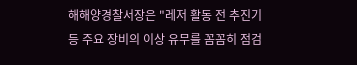해해양경찰서장은 "레저 활동 전 추진기 등 주요 장비의 이상 유무를 꼼꼼히 점검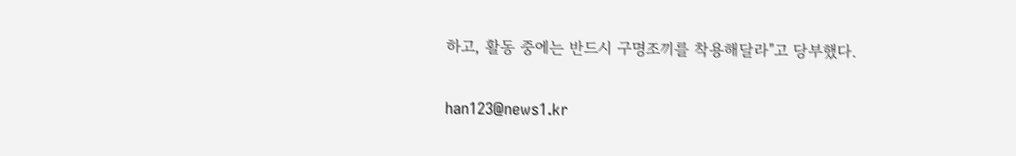하고, 활동 중에는 반드시 구명조끼를 착용해달라"고 당부했다.

han123@news1.kr